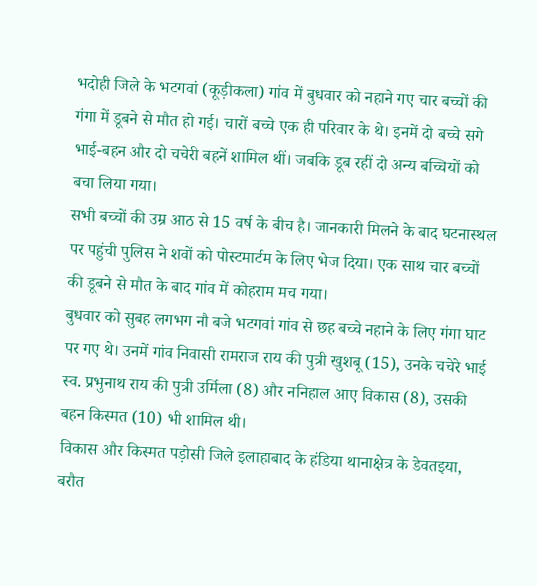भदोही जिले के भटगवां (कूड़ीकला) गांव में बुधवार को नहाने गए चार बच्चों की गंगा में डूबने से मौत हो गई। चारों बच्चे एक ही परिवार के थे। इनमें दो बच्चे सगे भाई-बहन और दो चचेरी बहनें शामिल थीं। जबकि डूब रहीं दो अन्य बच्चियों को बचा लिया गया।
सभी बच्चों की उम्र आठ से 15 वर्ष के बीच है। जानकारी मिलने के बाद घटनास्थल पर पहुंची पुलिस ने शवों को पोस्टमार्टम के लिए भेज दिया। एक साथ चार बच्चों की डूबने से मौत के बाद गांव में कोहराम मच गया।
बुधवार को सुबह लगभग नौ बजे भटगवां गांव से छह बच्चे नहाने के लिए गंगा घाट पर गए थे। उनमें गांव निवासी रामराज राय की पुत्री खुशबू (15), उनके चचेरे भाई स्व. प्रभुनाथ राय की पुत्री उर्मिला (8) और ननिहाल आए विकास (8), उसकी बहन किस्मत (10) भी शामिल थी।
विकास और किस्मत पड़ोसी जिले इलाहाबाद के हंडिया थानाक्षेत्र के डेवतइया, बरौत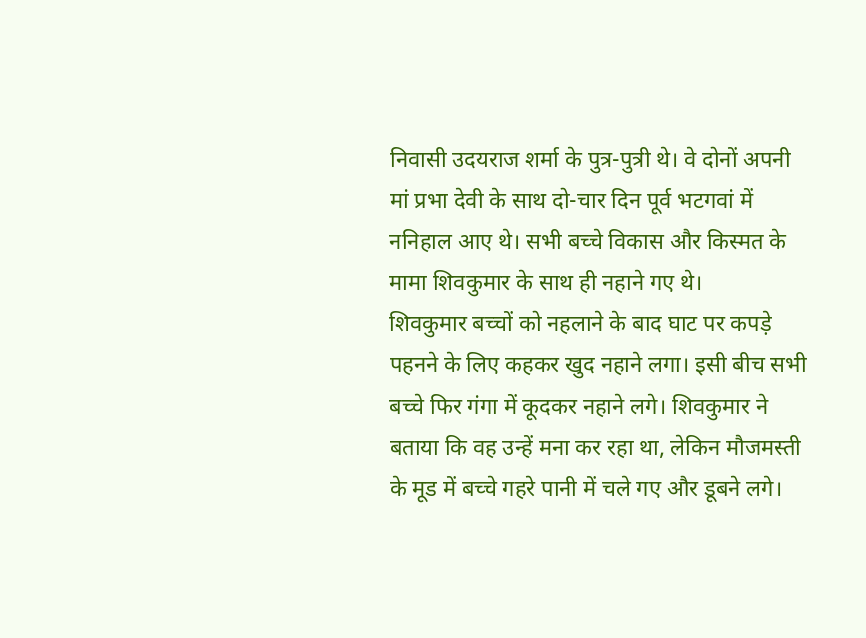निवासी उदयराज शर्मा के पुत्र-पुत्री थे। वे दोनों अपनी मां प्रभा देवी के साथ दो-चार दिन पूर्व भटगवां में ननिहाल आए थे। सभी बच्चे विकास और किस्मत के मामा शिवकुमार के साथ ही नहाने गए थे।
शिवकुमार बच्चों को नहलाने के बाद घाट पर कपड़े पहनने के लिए कहकर खुद नहाने लगा। इसी बीच सभी बच्चे फिर गंगा में कूदकर नहाने लगे। शिवकुमार ने बताया कि वह उन्हें मना कर रहा था, लेकिन मौजमस्ती के मूड में बच्चे गहरे पानी में चले गए और डूबने लगे।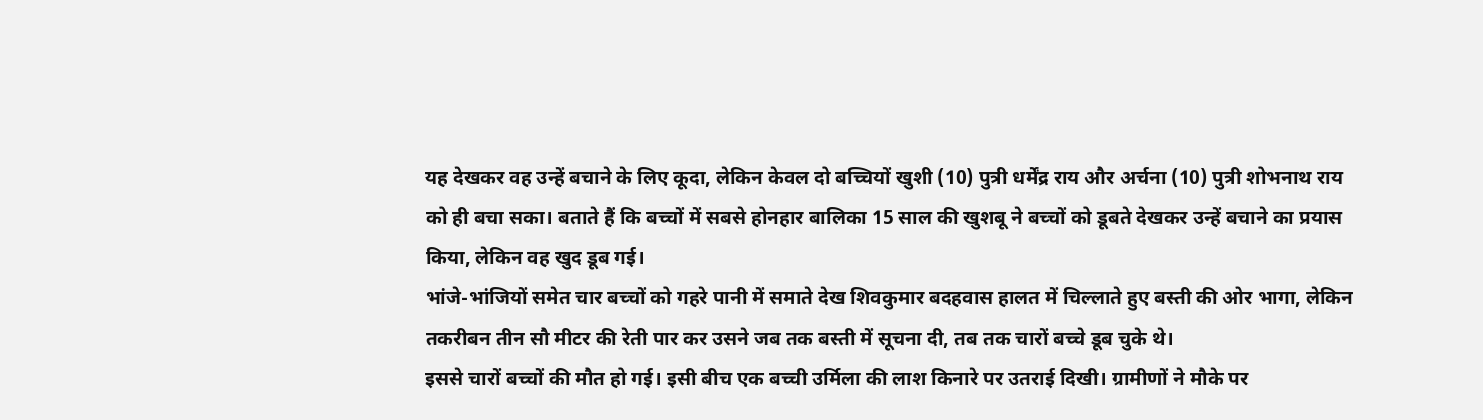यह देखकर वह उन्हें बचाने के लिए कूदा, लेकिन केवल दो बच्चियों खुशी (10) पुत्री धर्मेंद्र राय और अर्चना (10) पुत्री शोभनाथ राय को ही बचा सका। बताते हैं कि बच्चों में सबसे होनहार बालिका 15 साल की खुशबू ने बच्चों को डूबते देखकर उन्हें बचाने का प्रयास किया, लेकिन वह खुद डूब गई।
भांजे-भांजियों समेत चार बच्चों को गहरे पानी में समाते देख शिवकुमार बदहवास हालत में चिल्लाते हुए बस्ती की ओर भागा, लेकिन तकरीबन तीन सौ मीटर की रेती पार कर उसने जब तक बस्ती में सूचना दी, तब तक चारों बच्चे डूब चुके थे।
इससे चारों बच्चों की मौत हो गई। इसी बीच एक बच्ची उर्मिला की लाश किनारे पर उतराई दिखी। ग्रामीणों ने मौके पर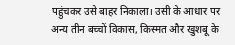पहुंचकर उसे बाहर निकाला। उसी के आधार पर अन्य तीन बच्चों विकास, किस्मत और खुशबू के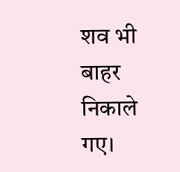शव भी बाहर निकाले गए।